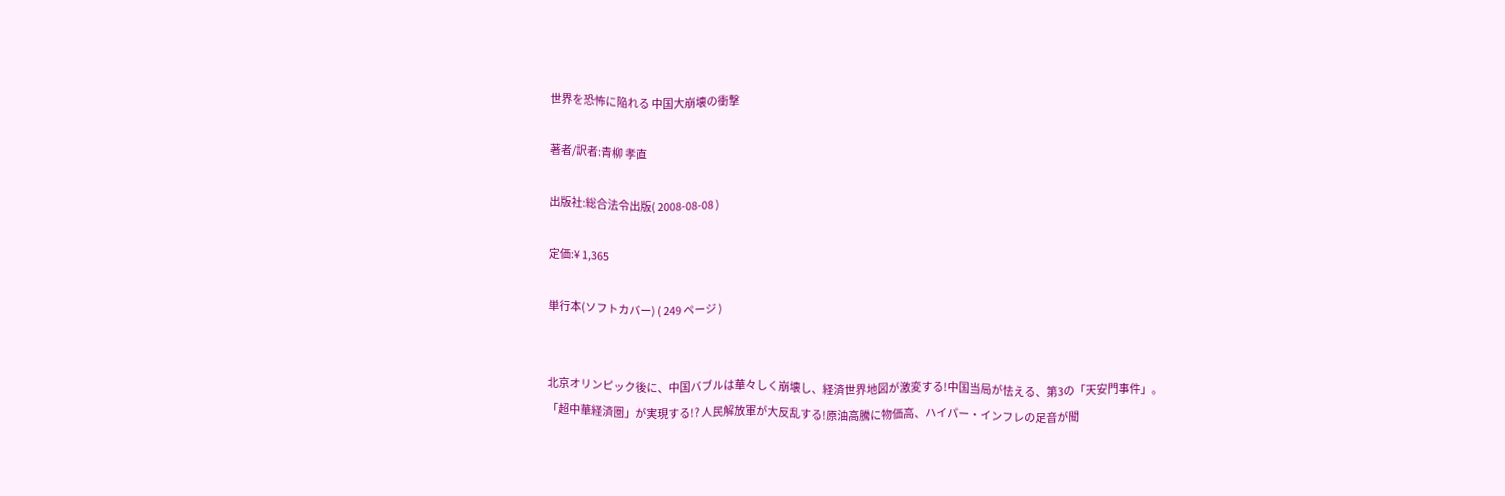世界を恐怖に陥れる 中国大崩壊の衝撃

著者/訳者:青柳 孝直

出版社:総合法令出版( 2008-08-08 )

定価:¥ 1,365

単行本(ソフトカバー) ( 249 ページ )


北京オリンピック後に、中国バブルは華々しく崩壊し、経済世界地図が激変する!中国当局が怯える、第3の「天安門事件」。「超中華経済圏」が実現する!? 人民解放軍が大反乱する!原油高騰に物価高、ハイパー・インフレの足音が聞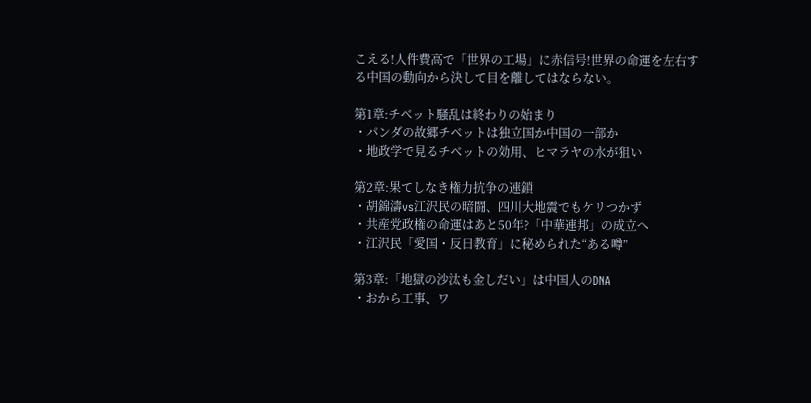こえる!人件費高で「世界の工場」に赤信号!世界の命運を左右する中国の動向から決して目を離してはならない。

第1章:チベット騒乱は終わりの始まり
・パンダの故郷チベットは独立国か中国の一部か
・地政学で見るチベットの効用、ヒマラヤの水が狙い

第2章:果てしなき権力抗争の連鎖
・胡錦濤vs江沢民の暗闘、四川大地震でもケリつかず
・共産党政権の命運はあと50年?「中華連邦」の成立へ
・江沢民「愛国・反日教育」に秘められた“ある噂”

第3章:「地獄の沙汰も金しだい」は中国人のDNA
・おから工事、ワ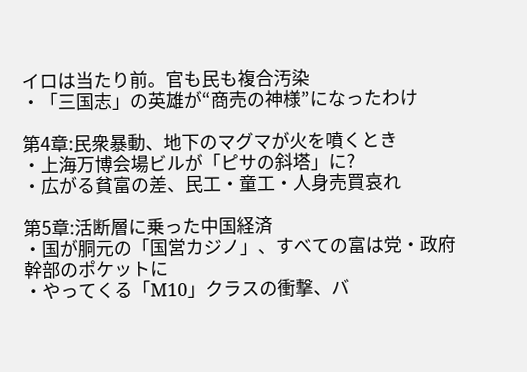イロは当たり前。官も民も複合汚染
・「三国志」の英雄が“商売の神様”になったわけ

第4章:民衆暴動、地下のマグマが火を噴くとき
・上海万博会場ビルが「ピサの斜塔」に?
・広がる貧富の差、民工・童工・人身売買哀れ

第5章:活断層に乗った中国経済
・国が胴元の「国営カジノ」、すべての富は党・政府幹部のポケットに
・やってくる「M10」クラスの衝撃、バ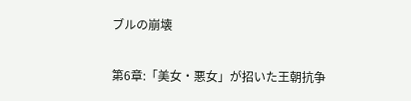ブルの崩壊

第6章:「美女・悪女」が招いた王朝抗争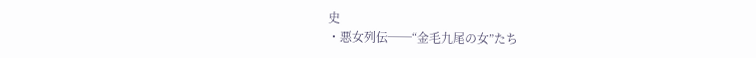史
・悪女列伝──“金毛九尾の女”たち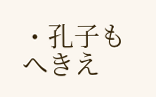・孔子もへきえ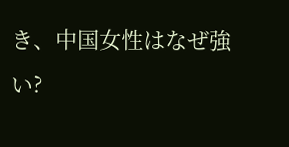き、中国女性はなぜ強い?